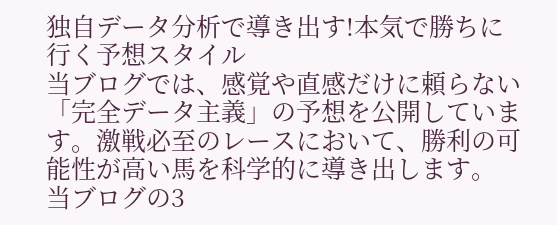独自データ分析で導き出す!本気で勝ちに行く予想スタイル
当ブログでは、感覚や直感だけに頼らない「完全データ主義」の予想を公開しています。激戦必至のレースにおいて、勝利の可能性が高い馬を科学的に導き出します。
当ブログの3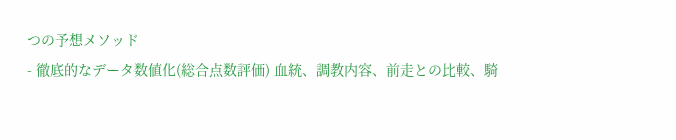つの予想メソッド
- 徹底的なデータ数値化(総合点数評価) 血統、調教内容、前走との比較、騎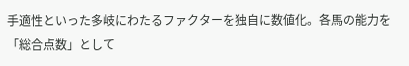手適性といった多岐にわたるファクターを独自に数値化。各馬の能力を「総合点数」として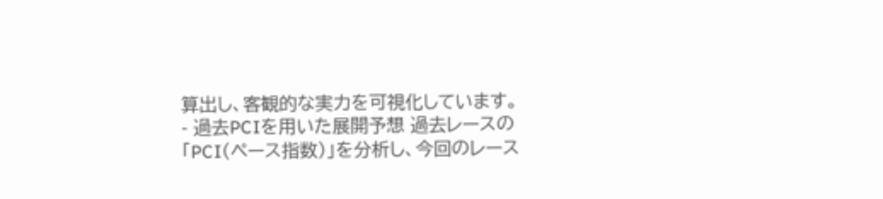算出し、客観的な実力を可視化しています。
- 過去PCIを用いた展開予想 過去レースの「PCI(ペース指数)」を分析し、今回のレース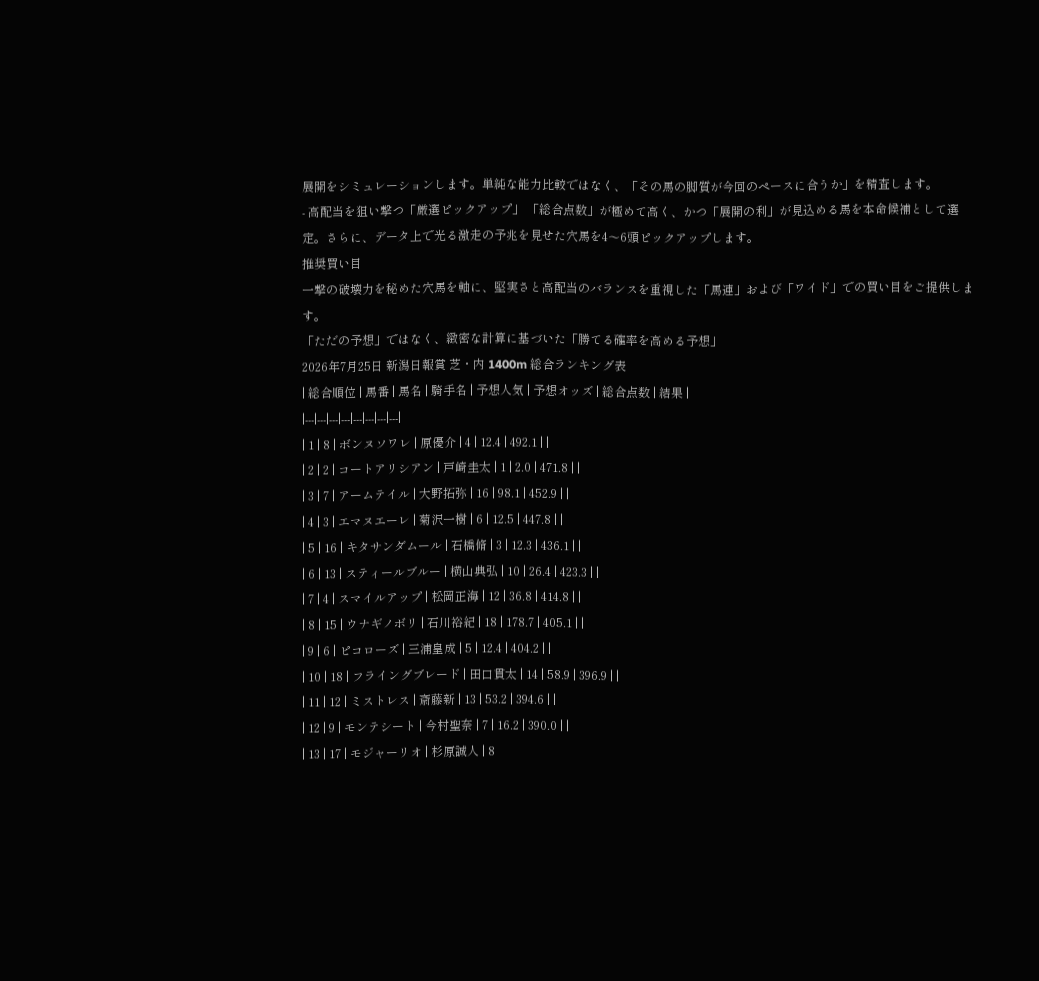展開をシミュレーションします。単純な能力比較ではなく、「その馬の脚質が今回のペースに合うか」を精査します。
- 高配当を狙い撃つ「厳選ピックアップ」 「総合点数」が極めて高く、かつ「展開の利」が見込める馬を本命候補として選定。さらに、データ上で光る激走の予兆を見せた穴馬を4〜6頭ピックアップします。
推奨買い目
一撃の破壊力を秘めた穴馬を軸に、堅実さと高配当のバランスを重視した「馬連」および「ワイド」での買い目をご提供します。
「ただの予想」ではなく、緻密な計算に基づいた「勝てる確率を高める予想」
2026年7月25日 新潟日報賞 芝・内 1400m 総合ランキング表
| 総合順位 | 馬番 | 馬名 | 騎手名 | 予想人気 | 予想オッズ | 総合点数 | 結果 |
|---|---|---|---|---|---|---|---|
| 1 | 8 | ボンヌソワレ | 原優介 | 4 | 12.4 | 492.1 | |
| 2 | 2 | コートアリシアン | 戸崎圭太 | 1 | 2.0 | 471.8 | |
| 3 | 7 | アームテイル | 大野拓弥 | 16 | 98.1 | 452.9 | |
| 4 | 3 | エマヌエーレ | 菊沢一樹 | 6 | 12.5 | 447.8 | |
| 5 | 16 | キタサンダムール | 石橋脩 | 3 | 12.3 | 436.1 | |
| 6 | 13 | スティールブルー | 横山典弘 | 10 | 26.4 | 423.3 | |
| 7 | 4 | スマイルアップ | 松岡正海 | 12 | 36.8 | 414.8 | |
| 8 | 15 | ウナギノボリ | 石川裕紀 | 18 | 178.7 | 405.1 | |
| 9 | 6 | ピコローズ | 三浦皇成 | 5 | 12.4 | 404.2 | |
| 10 | 18 | フライングブレード | 田口貫太 | 14 | 58.9 | 396.9 | |
| 11 | 12 | ミストレス | 斎藤新 | 13 | 53.2 | 394.6 | |
| 12 | 9 | モンテシート | 今村聖奈 | 7 | 16.2 | 390.0 | |
| 13 | 17 | モジャーリオ | 杉原誠人 | 8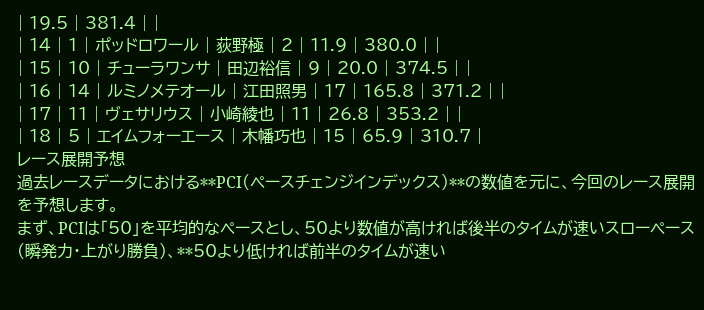| 19.5 | 381.4 | |
| 14 | 1 | ポッドロワール | 荻野極 | 2 | 11.9 | 380.0 | |
| 15 | 10 | チューラワンサ | 田辺裕信 | 9 | 20.0 | 374.5 | |
| 16 | 14 | ルミノメテオール | 江田照男 | 17 | 165.8 | 371.2 | |
| 17 | 11 | ヴェサリウス | 小崎綾也 | 11 | 26.8 | 353.2 | |
| 18 | 5 | エイムフォーエース | 木幡巧也 | 15 | 65.9 | 310.7 |
レース展開予想
過去レースデータにおける**PCI(ペースチェンジインデックス)**の数値を元に、今回のレース展開を予想します。
まず、PCIは「50」を平均的なペースとし、50より数値が高ければ後半のタイムが速いスローペース(瞬発力・上がり勝負)、**50より低ければ前半のタイムが速い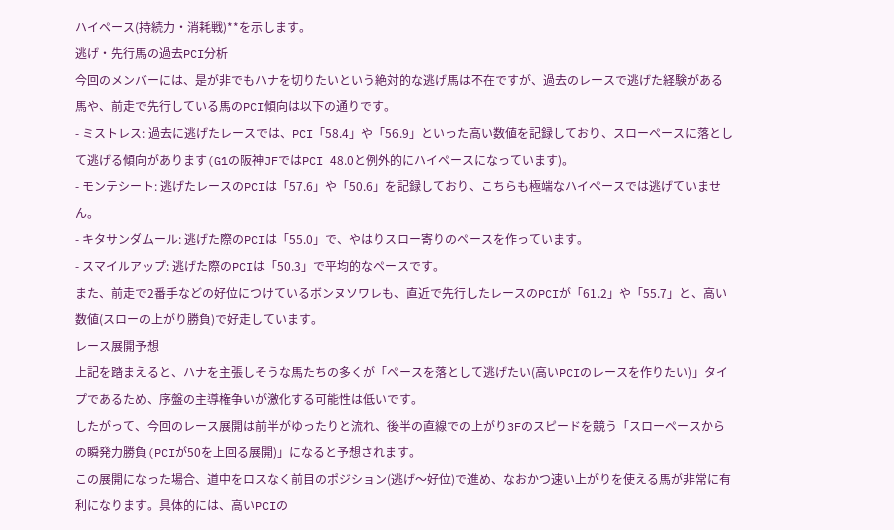ハイペース(持続力・消耗戦)**を示します。
逃げ・先行馬の過去PCI分析
今回のメンバーには、是が非でもハナを切りたいという絶対的な逃げ馬は不在ですが、過去のレースで逃げた経験がある馬や、前走で先行している馬のPCI傾向は以下の通りです。
- ミストレス: 過去に逃げたレースでは、PCI「58.4」や「56.9」といった高い数値を記録しており、スローペースに落として逃げる傾向があります(G1の阪神JFではPCI 48.0と例外的にハイペースになっています)。
- モンテシート: 逃げたレースのPCIは「57.6」や「50.6」を記録しており、こちらも極端なハイペースでは逃げていません。
- キタサンダムール: 逃げた際のPCIは「55.0」で、やはりスロー寄りのペースを作っています。
- スマイルアップ: 逃げた際のPCIは「50.3」で平均的なペースです。
また、前走で2番手などの好位につけているボンヌソワレも、直近で先行したレースのPCIが「61.2」や「55.7」と、高い数値(スローの上がり勝負)で好走しています。
レース展開予想
上記を踏まえると、ハナを主張しそうな馬たちの多くが「ペースを落として逃げたい(高いPCIのレースを作りたい)」タイプであるため、序盤の主導権争いが激化する可能性は低いです。
したがって、今回のレース展開は前半がゆったりと流れ、後半の直線での上がり3Fのスピードを競う「スローペースからの瞬発力勝負(PCIが50を上回る展開)」になると予想されます。
この展開になった場合、道中をロスなく前目のポジション(逃げ〜好位)で進め、なおかつ速い上がりを使える馬が非常に有利になります。具体的には、高いPCIの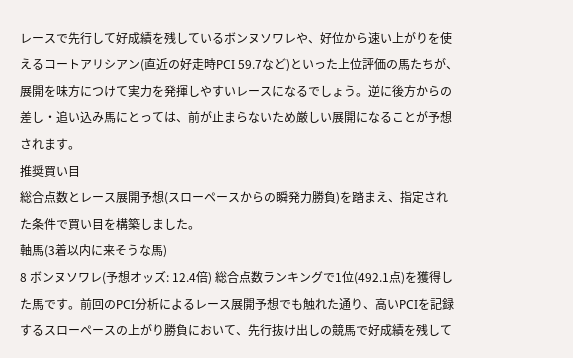レースで先行して好成績を残しているボンヌソワレや、好位から速い上がりを使えるコートアリシアン(直近の好走時PCI 59.7など)といった上位評価の馬たちが、展開を味方につけて実力を発揮しやすいレースになるでしょう。逆に後方からの差し・追い込み馬にとっては、前が止まらないため厳しい展開になることが予想されます。
推奨買い目
総合点数とレース展開予想(スローペースからの瞬発力勝負)を踏まえ、指定された条件で買い目を構築しました。
軸馬(3着以内に来そうな馬)
8 ボンヌソワレ(予想オッズ: 12.4倍) 総合点数ランキングで1位(492.1点)を獲得した馬です。前回のPCI分析によるレース展開予想でも触れた通り、高いPCIを記録するスローペースの上がり勝負において、先行抜け出しの競馬で好成績を残して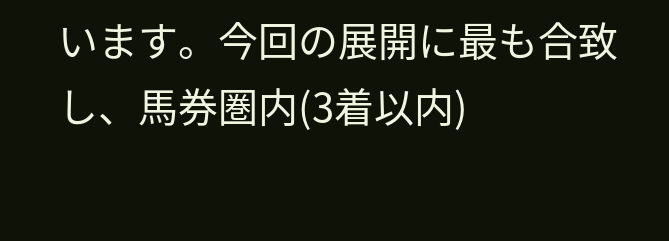います。今回の展開に最も合致し、馬券圏内(3着以内)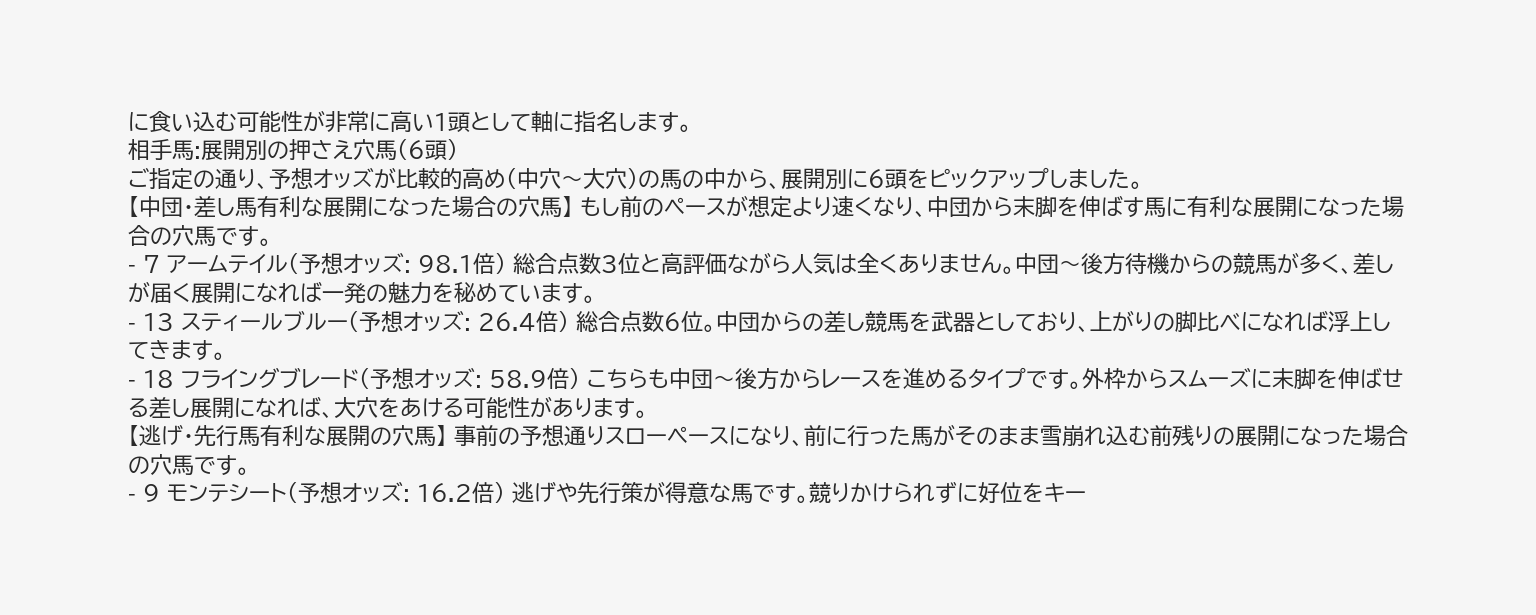に食い込む可能性が非常に高い1頭として軸に指名します。
相手馬:展開別の押さえ穴馬(6頭)
ご指定の通り、予想オッズが比較的高め(中穴〜大穴)の馬の中から、展開別に6頭をピックアップしました。
【中団・差し馬有利な展開になった場合の穴馬】 もし前のペースが想定より速くなり、中団から末脚を伸ばす馬に有利な展開になった場合の穴馬です。
- 7 アームテイル(予想オッズ: 98.1倍) 総合点数3位と高評価ながら人気は全くありません。中団〜後方待機からの競馬が多く、差しが届く展開になれば一発の魅力を秘めています。
- 13 スティールブルー(予想オッズ: 26.4倍) 総合点数6位。中団からの差し競馬を武器としており、上がりの脚比べになれば浮上してきます。
- 18 フライングブレード(予想オッズ: 58.9倍) こちらも中団〜後方からレースを進めるタイプです。外枠からスムーズに末脚を伸ばせる差し展開になれば、大穴をあける可能性があります。
【逃げ・先行馬有利な展開の穴馬】 事前の予想通りスローペースになり、前に行った馬がそのまま雪崩れ込む前残りの展開になった場合の穴馬です。
- 9 モンテシート(予想オッズ: 16.2倍) 逃げや先行策が得意な馬です。競りかけられずに好位をキー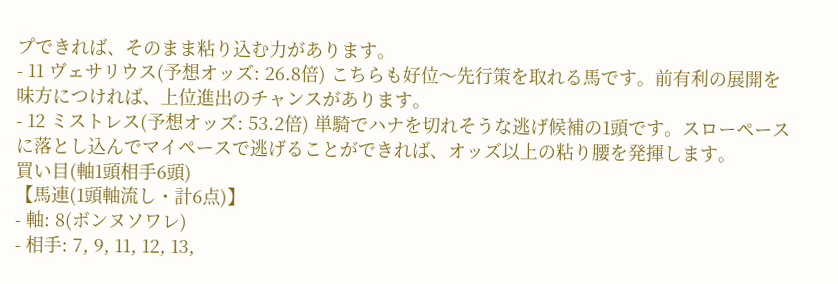プできれば、そのまま粘り込む力があります。
- 11 ヴェサリウス(予想オッズ: 26.8倍) こちらも好位〜先行策を取れる馬です。前有利の展開を味方につければ、上位進出のチャンスがあります。
- 12 ミストレス(予想オッズ: 53.2倍) 単騎でハナを切れそうな逃げ候補の1頭です。スローペースに落とし込んでマイペースで逃げることができれば、オッズ以上の粘り腰を発揮します。
買い目(軸1頭相手6頭)
【馬連(1頭軸流し・計6点)】
- 軸: 8(ボンヌソワレ)
- 相手: 7, 9, 11, 12, 13,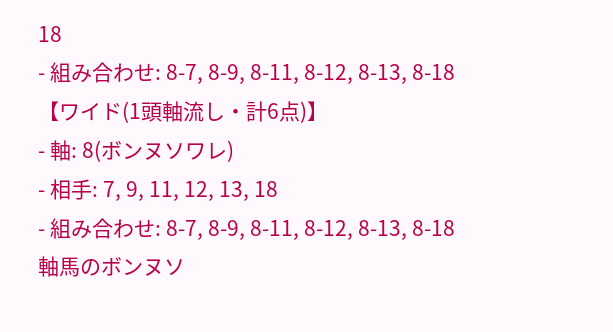18
- 組み合わせ: 8-7, 8-9, 8-11, 8-12, 8-13, 8-18
【ワイド(1頭軸流し・計6点)】
- 軸: 8(ボンヌソワレ)
- 相手: 7, 9, 11, 12, 13, 18
- 組み合わせ: 8-7, 8-9, 8-11, 8-12, 8-13, 8-18
軸馬のボンヌソ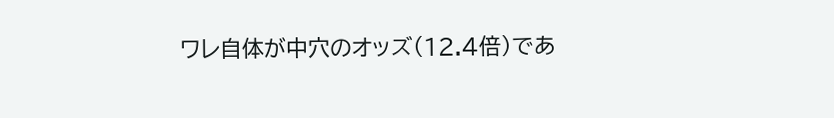ワレ自体が中穴のオッズ(12.4倍)であ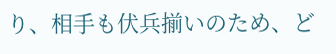り、相手も伏兵揃いのため、ど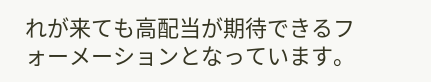れが来ても高配当が期待できるフォーメーションとなっています。